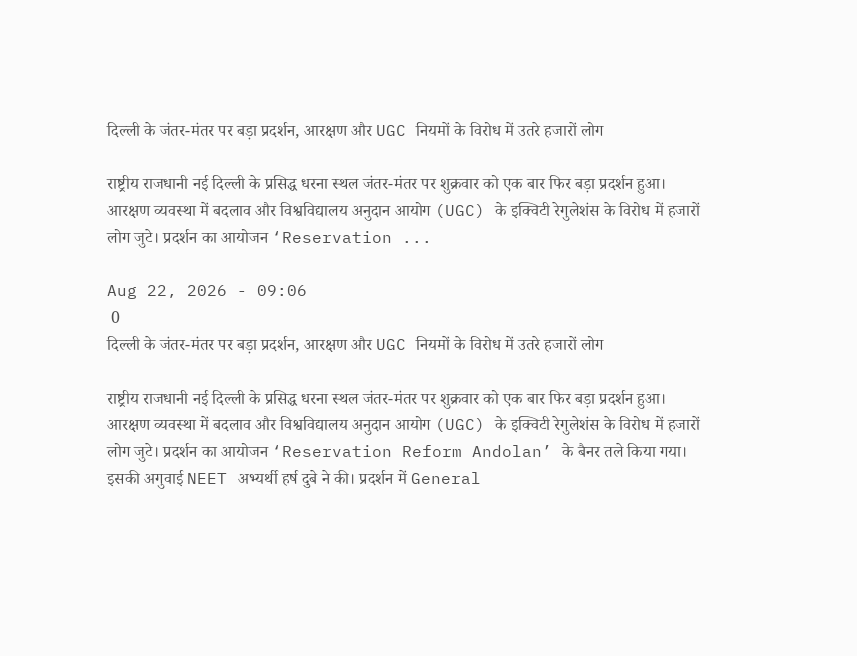दिल्ली के जंतर-मंतर पर बड़ा प्रदर्शन, आरक्षण और UGC नियमों के विरोध में उतरे हजारों लोग

राष्ट्रीय राजधानी नई दिल्ली के प्रसिद्ध धरना स्थल जंतर-मंतर पर शुक्रवार को एक बार फिर बड़ा प्रदर्शन हुआ। आरक्षण व्यवस्था में बदलाव और विश्वविद्यालय अनुदान आयोग (UGC) के इक्विटी रेगुलेशंस के विरोध में हजारों लोग जुटे। प्रदर्शन का आयोजन ‘Reservation ...

Aug 22, 2026 - 09:06
 0
दिल्ली के जंतर-मंतर पर बड़ा प्रदर्शन, आरक्षण और UGC नियमों के विरोध में उतरे हजारों लोग

राष्ट्रीय राजधानी नई दिल्ली के प्रसिद्ध धरना स्थल जंतर-मंतर पर शुक्रवार को एक बार फिर बड़ा प्रदर्शन हुआ। आरक्षण व्यवस्था में बदलाव और विश्वविद्यालय अनुदान आयोग (UGC) के इक्विटी रेगुलेशंस के विरोध में हजारों लोग जुटे। प्रदर्शन का आयोजन ‘Reservation Reform Andolan’ के बैनर तले किया गया। इसकी अगुवाई NEET अभ्यर्थी हर्ष दुबे ने की। प्रदर्शन में General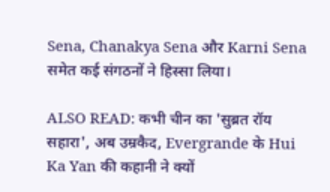Sena, Chanakya Sena और Karni Sena समेत कई संगठनों ने हिस्सा लिया।

ALSO READ: कभी चीन का 'सुब्रत रॉय सहारा', अब उम्रकैद, Evergrande के Hui Ka Yan की कहानी ने क्यों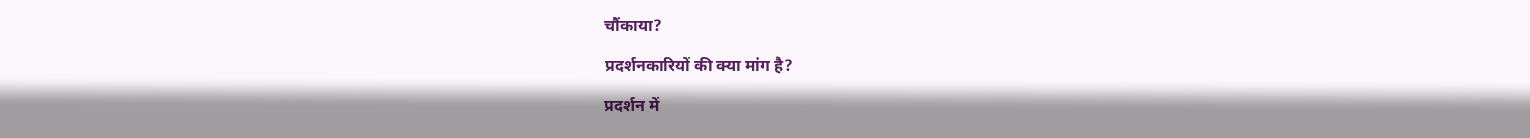चौंकाया?

प्रदर्शनकारियों की क्या मांग है?

प्रदर्शन में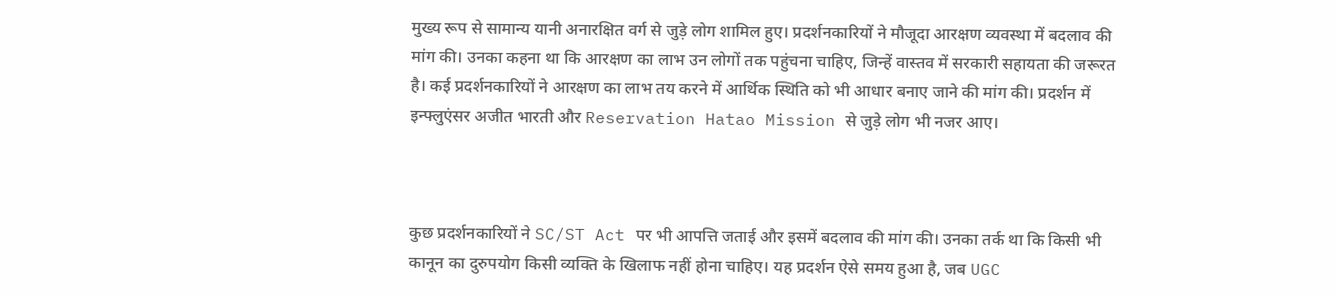मुख्य रूप से सामान्य यानी अनारक्षित वर्ग से जुड़े लोग शामिल हुए। प्रदर्शनकारियों ने मौजूदा आरक्षण व्यवस्था में बदलाव की मांग की। उनका कहना था कि आरक्षण का लाभ उन लोगों तक पहुंचना चाहिए, जिन्हें वास्तव में सरकारी सहायता की जरूरत है। कई प्रदर्शनकारियों ने आरक्षण का लाभ तय करने में आर्थिक स्थिति को भी आधार बनाए जाने की मांग की। प्रदर्शन में इन्फ्लुएंसर अजीत भारती और Reservation Hatao Mission से जुड़े लोग भी नजर आए।



कुछ प्रदर्शनकारियों ने SC/ST Act पर भी आपत्ति जताई और इसमें बदलाव की मांग की। उनका तर्क था कि किसी भी कानून का दुरुपयोग किसी व्यक्ति के खिलाफ नहीं होना चाहिए। यह प्रदर्शन ऐसे समय हुआ है, जब UGC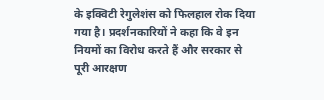के इक्विटी रेगुलेशंस को फिलहाल रोक दिया गया है। प्रदर्शनकारियों ने कहा कि वे इन नियमों का विरोध करते हैं और सरकार से पूरी आरक्षण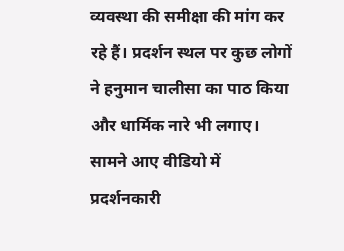व्यवस्था की समीक्षा की मांग कर रहे हैं। प्रदर्शन स्थल पर कुछ लोगों ने हनुमान चालीसा का पाठ किया और धार्मिक नारे भी लगाए। सामने आए वीडियो में प्रदर्शनकारी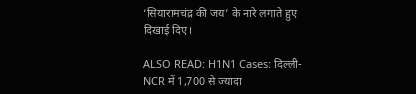‘सियारामचंद्र की जय’ के नारे लगाते हुए दिखाई दिए।

ALSO READ: H1N1 Cases: दिल्ली-NCR में 1,700 से ज्यादा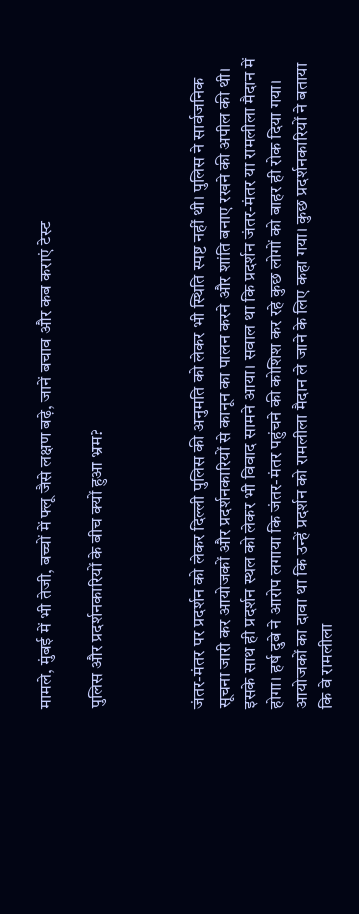मामले, मुंबई में भी तेजी, बच्चों में फ्लू जैसे लक्षण बढ़े, जानें बचाव और कब कराएं टेस्ट

पुलिस और प्रदर्शनकारियों के बीच क्यों हुआ भ्रम?



जंतर-मंतर पर प्रदर्शन को लेकर दिल्ली पुलिस की अनुमति को लेकर भी स्थिति स्पष्ट नहीं थी। पुलिस ने सार्वजनिक सूचना जारी कर आयोजकों और प्रदर्शनकारियों से कानून का पालन करने और शांति बनाए रखने की अपील की थी। इसके साथ ही प्रदर्शन स्थल को लेकर भी विवाद सामने आया। सवाल था कि प्रदर्शन जंतर-मंतर या रामलीला मैदान में होगा। हर्ष दुबे ने आरोप लगाया कि जंतर-मंतर पहुंचने की कोशिश कर रहे कुछ लोगों को बाहर ही रोक दिया गया। आयोजकों का दावा था कि उन्हें प्रदर्शन को रामलीला मैदान ले जाने के लिए कहा गया। कुछ प्रदर्शनकारियों ने बताया कि वे रामलीला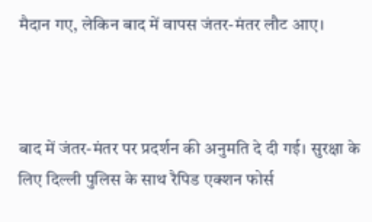मैदान गए, लेकिन बाद में वापस जंतर-मंतर लौट आए।



बाद में जंतर-मंतर पर प्रदर्शन की अनुमति दे दी गई। सुरक्षा के लिए दिल्ली पुलिस के साथ रैपिड एक्शन फोर्स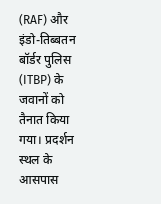(RAF) और इंडो-तिब्बतन बॉर्डर पुलिस (ITBP) के जवानों को तैनात किया गया। प्रदर्शन स्थल के आसपास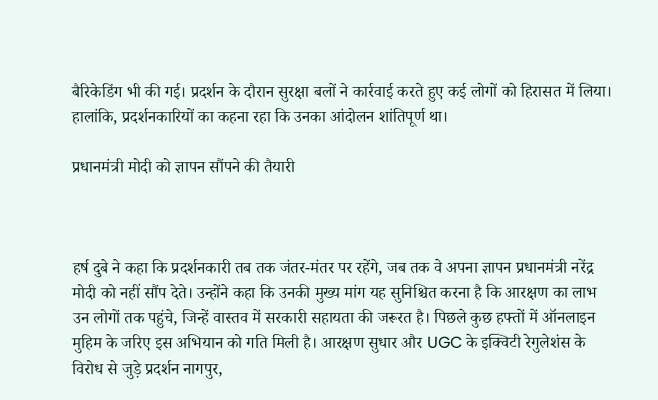बैरिकेडिंग भी की गई। प्रदर्शन के दौरान सुरक्षा बलों ने कार्रवाई करते हुए कई लोगों को हिरासत में लिया। हालांकि, प्रदर्शनकारियों का कहना रहा कि उनका आंदोलन शांतिपूर्ण था।

प्रधानमंत्री मोदी को ज्ञापन सौंपने की तैयारी



हर्ष दुबे ने कहा कि प्रदर्शनकारी तब तक जंतर-मंतर पर रहेंगे, जब तक वे अपना ज्ञापन प्रधानमंत्री नरेंद्र मोदी को नहीं सौंप देते। उन्होंने कहा कि उनकी मुख्य मांग यह सुनिश्चित करना है कि आरक्षण का लाभ उन लोगों तक पहुंचे, जिन्हें वास्तव में सरकारी सहायता की जरूरत है। पिछले कुछ हफ्तों में ऑनलाइन मुहिम के जरिए इस अभियान को गति मिली है। आरक्षण सुधार और UGC के इक्विटी रेगुलेशंस के विरोध से जुड़े प्रदर्शन नागपुर,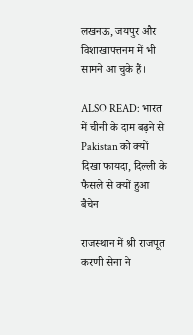लखनऊ, जयपुर और विशाखापत्तनम में भी सामने आ चुके हैं।

ALSO READ: भारत में चीनी के दाम बढ़ने से Pakistan को क्यों दिखा फायदा, दिल्ली के फैसले से क्यों हुआ बैचेन

राजस्थान में श्री राजपूत करणी सेना ने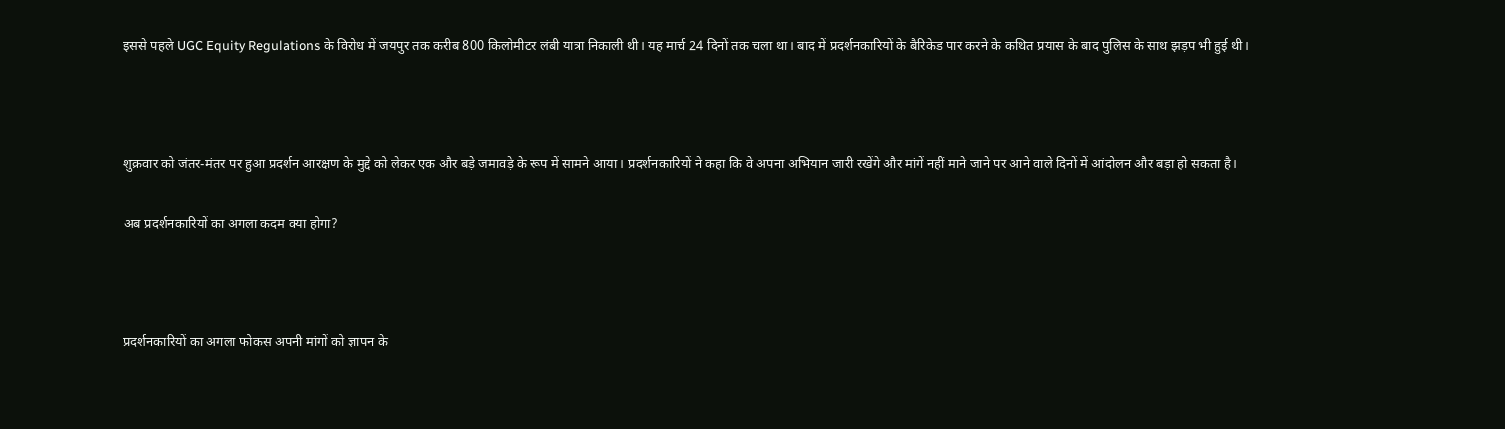इससे पहले UGC Equity Regulations के विरोध में जयपुर तक करीब 800 किलोमीटर लंबी यात्रा निकाली थी। यह मार्च 24 दिनों तक चला था। बाद में प्रदर्शनकारियों के बैरिकेड पार करने के कथित प्रयास के बाद पुलिस के साथ झड़प भी हुई थी।



शुक्रवार को जंतर-मंतर पर हुआ प्रदर्शन आरक्षण के मुद्दे को लेकर एक और बड़े जमावड़े के रूप में सामने आया। प्रदर्शनकारियों ने कहा कि वे अपना अभियान जारी रखेंगे और मांगें नहीं माने जाने पर आने वाले दिनों में आंदोलन और बड़ा हो सकता है।

अब प्रदर्शनकारियों का अगला कदम क्या होगा?



प्रदर्शनकारियों का अगला फोकस अपनी मांगों को ज्ञापन के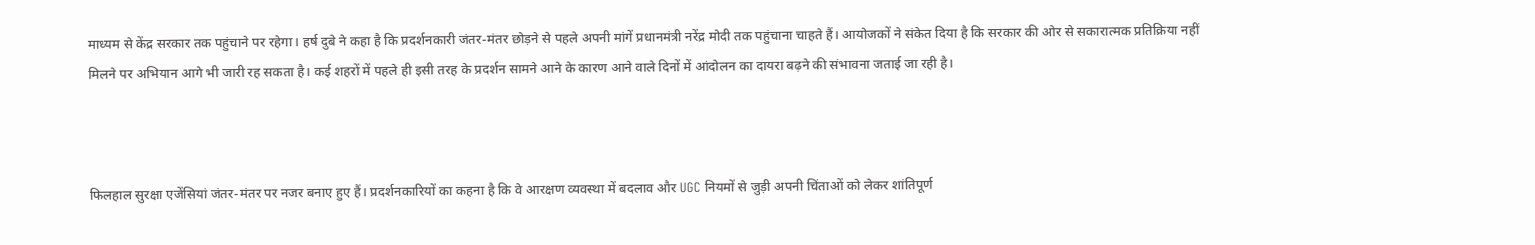माध्यम से केंद्र सरकार तक पहुंचाने पर रहेगा। हर्ष दुबे ने कहा है कि प्रदर्शनकारी जंतर-मंतर छोड़ने से पहले अपनी मांगें प्रधानमंत्री नरेंद्र मोदी तक पहुंचाना चाहते हैं। आयोजकों ने संकेत दिया है कि सरकार की ओर से सकारात्मक प्रतिक्रिया नहीं मिलने पर अभियान आगे भी जारी रह सकता है। कई शहरों में पहले ही इसी तरह के प्रदर्शन सामने आने के कारण आने वाले दिनों में आंदोलन का दायरा बढ़ने की संभावना जताई जा रही है।



फिलहाल सुरक्षा एजेंसियां जंतर-मंतर पर नजर बनाए हुए हैं। प्रदर्शनकारियों का कहना है कि वे आरक्षण व्यवस्था में बदलाव और UGC नियमों से जुड़ी अपनी चिंताओं को लेकर शांतिपूर्ण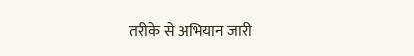तरीके से अभियान जारी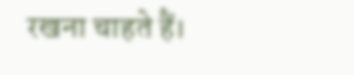रखना चाहते हैं।